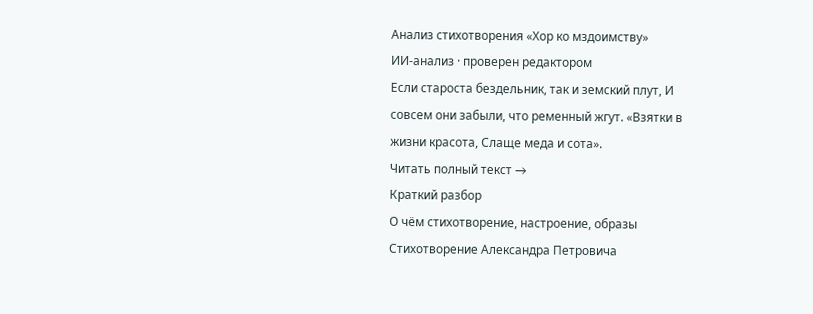Анализ стихотворения «Хор ко мздоимству»
ИИ-анализ · проверен редактором
Если староста бездельник, так и земский плут, И совсем они забыли, что ременный жгут. «Взятки в жизни красота, Слаще меда и сота».
Читать полный текст →
Краткий разбор
О чём стихотворение, настроение, образы
Стихотворение Александра Петровича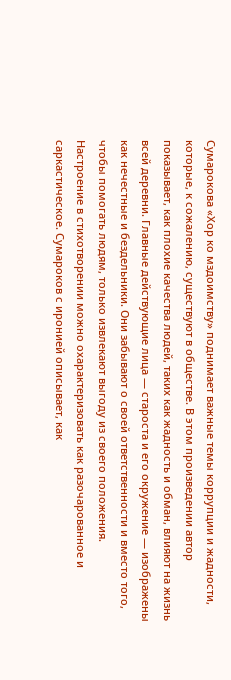Сумарокова «Хор ко мздоимству» поднимает важные темы коррупции и жадности, которые, к сожалению, существуют в обществе. В этом произведении автор показывает, как плохие качества людей, таких как жадность и обман, влияют на жизнь всей деревни. Главные действующие лица — староста и его окружение — изображены как нечестные и бездельники. Они забывают о своей ответственности и вместо того, чтобы помогать людям, только извлекают выгоду из своего положения.
Настроение в стихотворении можно охарактеризовать как разочарованное и саркастическое. Сумароков с иронией описывает, как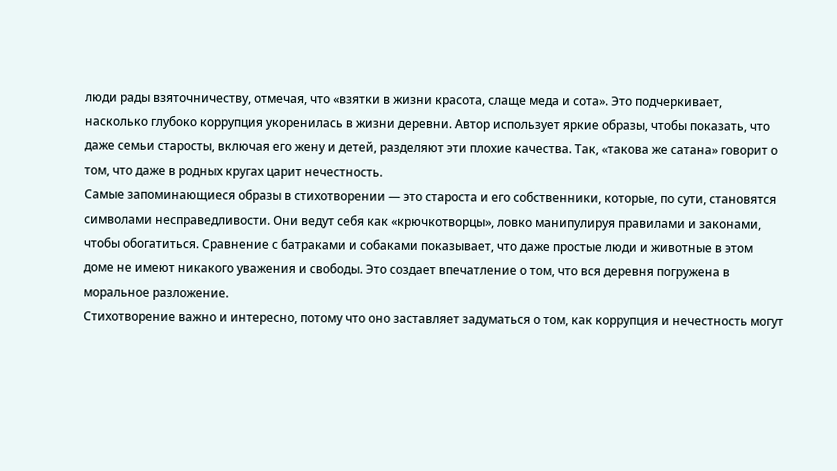люди рады взяточничеству, отмечая, что «взятки в жизни красота, слаще меда и сота». Это подчеркивает, насколько глубоко коррупция укоренилась в жизни деревни. Автор использует яркие образы, чтобы показать, что даже семьи старосты, включая его жену и детей, разделяют эти плохие качества. Так, «такова же сатана» говорит о том, что даже в родных кругах царит нечестность.
Самые запоминающиеся образы в стихотворении — это староста и его собственники, которые, по сути, становятся символами несправедливости. Они ведут себя как «крючкотворцы», ловко манипулируя правилами и законами, чтобы обогатиться. Сравнение с батраками и собаками показывает, что даже простые люди и животные в этом доме не имеют никакого уважения и свободы. Это создает впечатление о том, что вся деревня погружена в моральное разложение.
Стихотворение важно и интересно, потому что оно заставляет задуматься о том, как коррупция и нечестность могут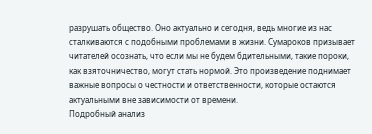разрушать общество. Оно актуально и сегодня, ведь многие из нас сталкиваются с подобными проблемами в жизни. Сумароков призывает читателей осознать, что если мы не будем бдительными, такие пороки, как взяточничество, могут стать нормой. Это произведение поднимает важные вопросы о честности и ответственности, которые остаются актуальными вне зависимости от времени.
Подробный анализ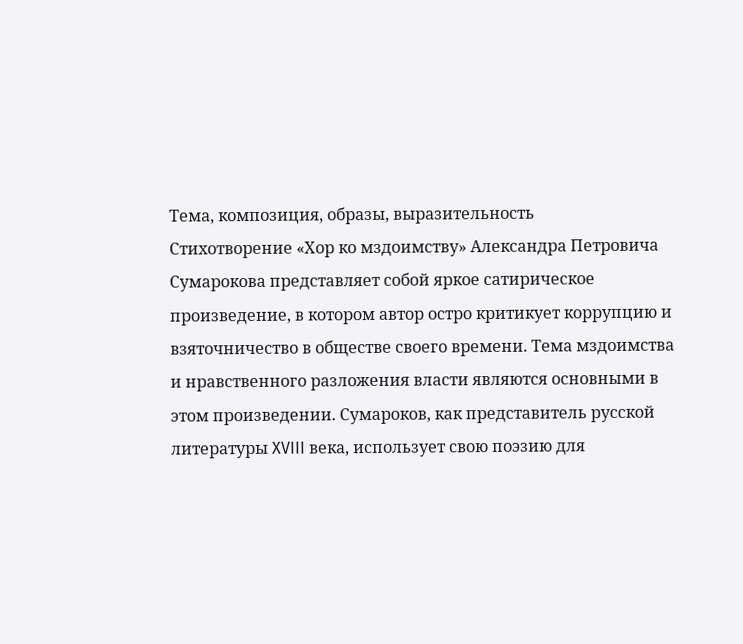Тема, композиция, образы, выразительность
Стихотворение «Хор ко мздоимству» Александра Петровича Сумарокова представляет собой яркое сатирическое произведение, в котором автор остро критикует коррупцию и взяточничество в обществе своего времени. Тема мздоимства и нравственного разложения власти являются основными в этом произведении. Сумароков, как представитель русской литературы XVIII века, использует свою поэзию для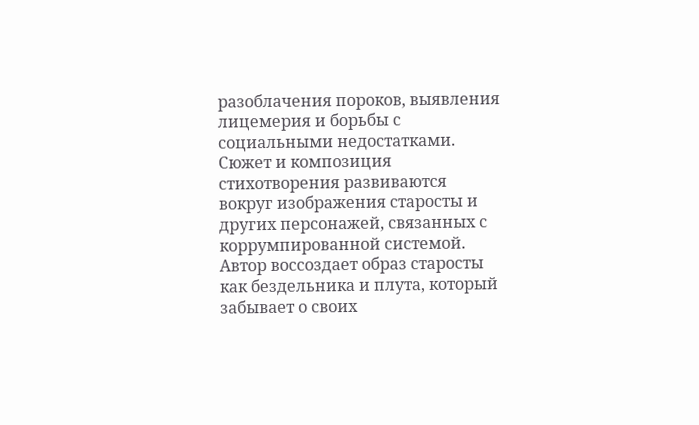разоблачения пороков, выявления лицемерия и борьбы с социальными недостатками.
Сюжет и композиция стихотворения развиваются вокруг изображения старосты и других персонажей, связанных с коррумпированной системой. Автор воссоздает образ старосты как бездельника и плута, который забывает о своих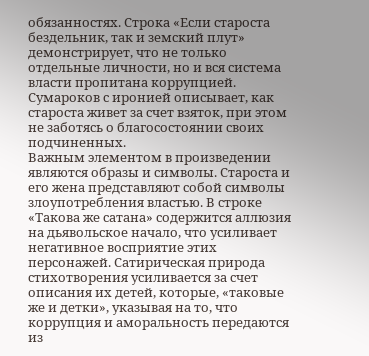обязанностях. Строка «Если староста бездельник, так и земский плут» демонстрирует, что не только отдельные личности, но и вся система власти пропитана коррупцией. Сумароков с иронией описывает, как староста живет за счет взяток, при этом не заботясь о благосостоянии своих подчиненных.
Важным элементом в произведении являются образы и символы. Староста и его жена представляют собой символы злоупотребления властью. В строке «Такова же сатана» содержится аллюзия на дьявольское начало, что усиливает негативное восприятие этих персонажей. Сатирическая природа стихотворения усиливается за счет описания их детей, которые, «таковые же и детки», указывая на то, что коррупция и аморальность передаются из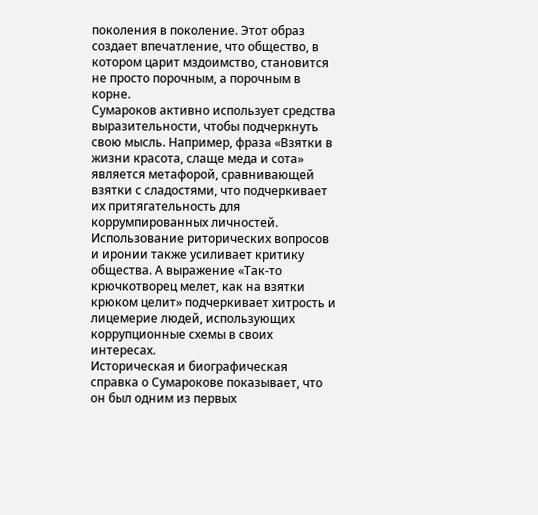поколения в поколение. Этот образ создает впечатление, что общество, в котором царит мздоимство, становится не просто порочным, а порочным в корне.
Сумароков активно использует средства выразительности, чтобы подчеркнуть свою мысль. Например, фраза «Взятки в жизни красота, слаще меда и сота» является метафорой, сравнивающей взятки с сладостями, что подчеркивает их притягательность для коррумпированных личностей. Использование риторических вопросов и иронии также усиливает критику общества. А выражение «Так-то крючкотворец мелет, как на взятки крюком целит» подчеркивает хитрость и лицемерие людей, использующих коррупционные схемы в своих интересах.
Историческая и биографическая справка о Сумарокове показывает, что он был одним из первых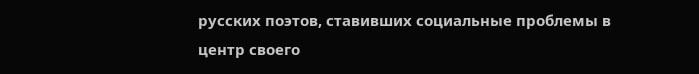русских поэтов, ставивших социальные проблемы в центр своего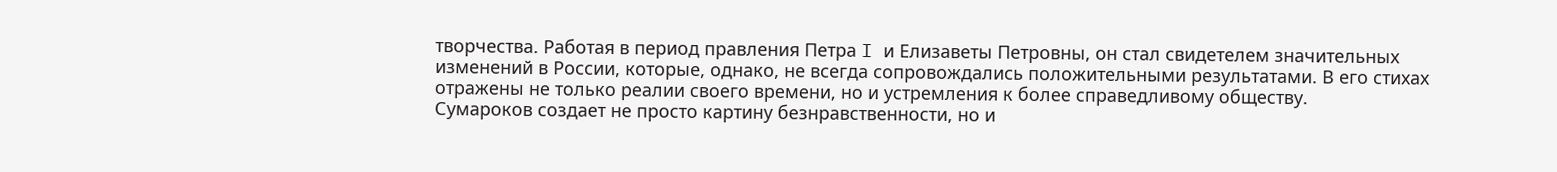творчества. Работая в период правления Петра I и Елизаветы Петровны, он стал свидетелем значительных изменений в России, которые, однако, не всегда сопровождались положительными результатами. В его стихах отражены не только реалии своего времени, но и устремления к более справедливому обществу.
Сумароков создает не просто картину безнравственности, но и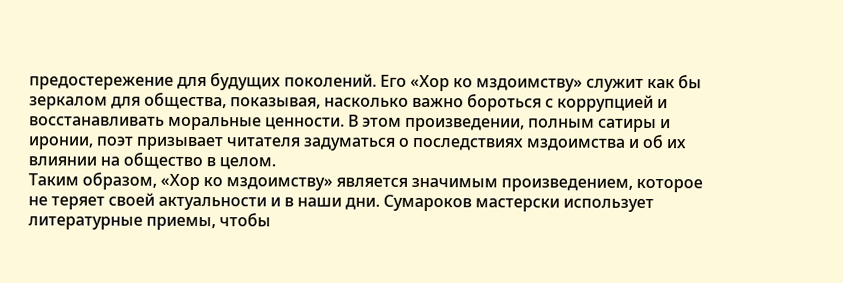предостережение для будущих поколений. Его «Хор ко мздоимству» служит как бы зеркалом для общества, показывая, насколько важно бороться с коррупцией и восстанавливать моральные ценности. В этом произведении, полным сатиры и иронии, поэт призывает читателя задуматься о последствиях мздоимства и об их влиянии на общество в целом.
Таким образом, «Хор ко мздоимству» является значимым произведением, которое не теряет своей актуальности и в наши дни. Сумароков мастерски использует литературные приемы, чтобы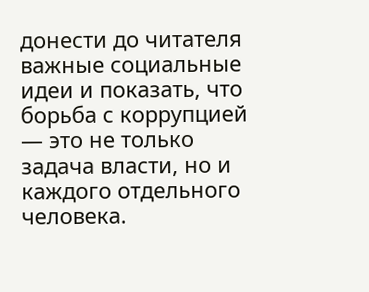донести до читателя важные социальные идеи и показать, что борьба с коррупцией — это не только задача власти, но и каждого отдельного человека.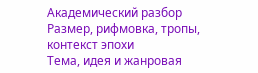Академический разбор
Размер, рифмовка, тропы, контекст эпохи
Тема, идея и жанровая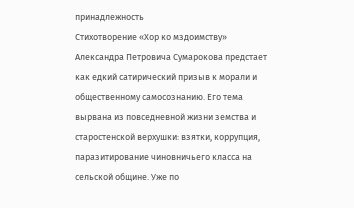принадлежность
Стихотворение «Хор ко мздоимству» Александра Петровича Сумарокова предстает как едкий сатирический призыв к морали и общественному самосознанию. Его тема вырвана из повседневной жизни земства и старостенской верхушки: взятки, коррупция, паразитирование чиновничьего класса на сельской общине. Уже по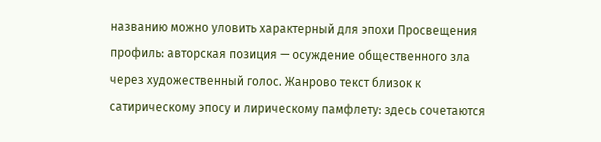названию можно уловить характерный для эпохи Просвещения профиль: авторская позиция — осуждение общественного зла через художественный голос. Жанрово текст близок к сатирическому эпосу и лирическому памфлету: здесь сочетаются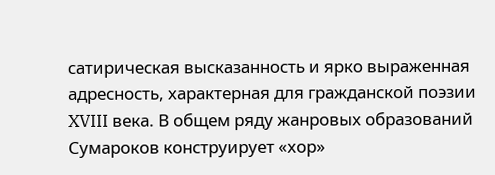сатирическая высказанность и ярко выраженная адресность, характерная для гражданской поэзии XVIII века. В общем ряду жанровых образований Сумароков конструирует «хор»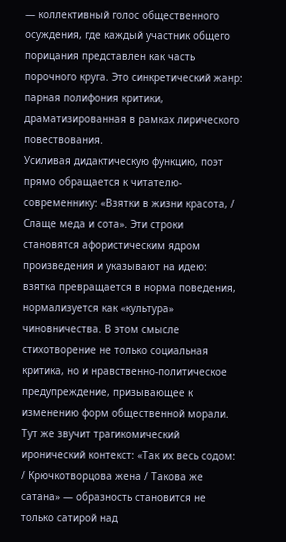— коллективный голос общественного осуждения, где каждый участник общего порицания представлен как часть порочного круга. Это синкретический жанр: парная полифония критики, драматизированная в рамках лирического повествования.
Усиливая дидактическую функцию, поэт прямо обращается к читателю-современнику: «Взятки в жизни красота, / Слаще меда и сота». Эти строки становятся афористическим ядром произведения и указывают на идею: взятка превращается в норма поведения, нормализуется как «культура» чиновничества. В этом смысле стихотворение не только социальная критика, но и нравственно-политическое предупреждение, призывающее к изменению форм общественной морали. Тут же звучит трагикомический иронический контекст: «Так их весь содом: / Крючкотворцова жена / Такова же сатана» — образность становится не только сатирой над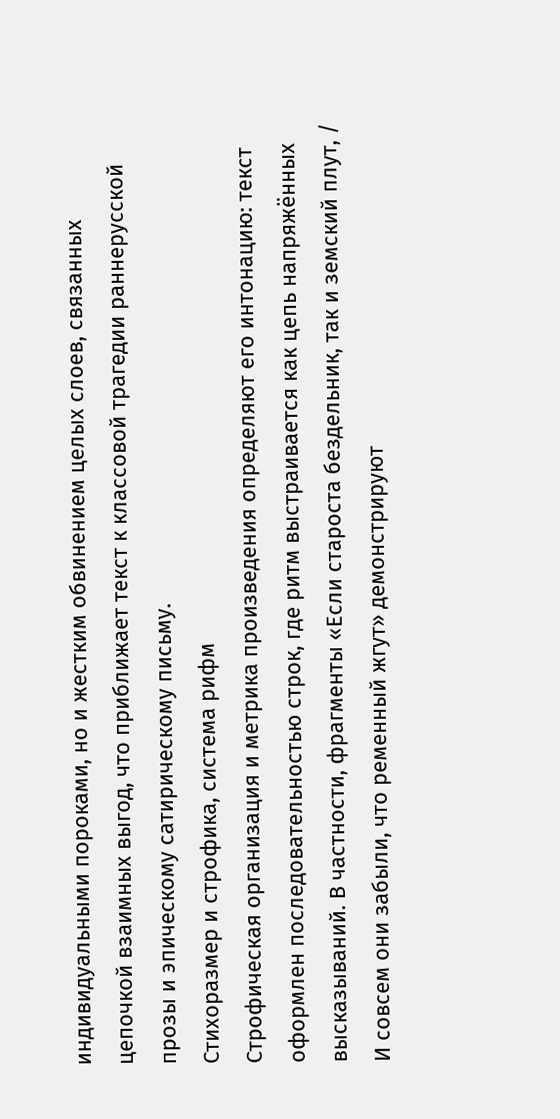индивидуальными пороками, но и жестким обвинением целых слоев, связанных цепочкой взаимных выгод, что приближает текст к классовой трагедии раннерусской прозы и эпическому сатирическому письму.
Стихоразмер и строфика, система рифм
Строфическая организация и метрика произведения определяют его интонацию: текст оформлен последовательностью строк, где ритм выстраивается как цепь напряжённых высказываний. В частности, фрагменты «Если староста бездельник, так и земский плут, / И совсем они забыли, что ременный жгут» демонстрируют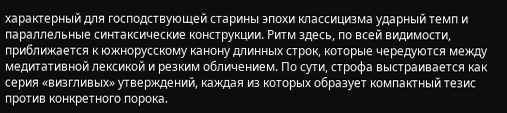характерный для господствующей старины эпохи классицизма ударный темп и параллельные синтаксические конструкции. Ритм здесь, по всей видимости, приближается к южнорусскому канону длинных строк, которые чередуются между медитативной лексикой и резким обличением. По сути, строфа выстраивается как серия «визгливых» утверждений, каждая из которых образует компактный тезис против конкретного порока.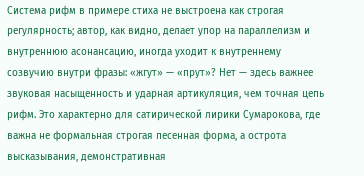Система рифм в примере стиха не выстроена как строгая регулярность; автор, как видно, делает упор на параллелизм и внутреннюю асонансацию, иногда уходит к внутреннему созвучию внутри фразы: «жгут» — «прут»? Нет — здесь важнее звуковая насыщенность и ударная артикуляция, чем точная цепь рифм. Это характерно для сатирической лирики Сумарокова, где важна не формальная строгая песенная форма, а острота высказывания, демонстративная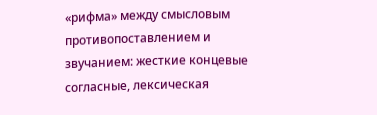«рифма» между смысловым противопоставлением и звучанием: жесткие концевые согласные, лексическая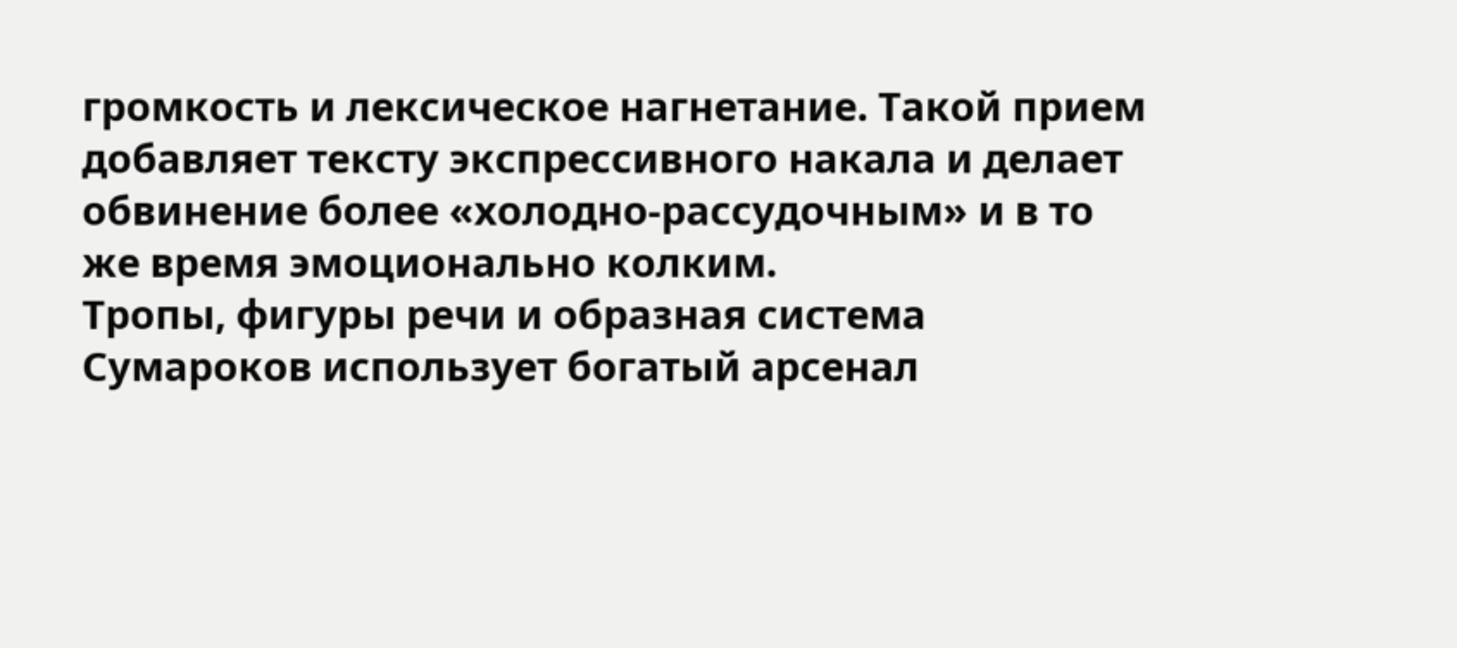громкость и лексическое нагнетание. Такой прием добавляет тексту экспрессивного накала и делает обвинение более «холодно-рассудочным» и в то же время эмоционально колким.
Тропы, фигуры речи и образная система
Сумароков использует богатый арсенал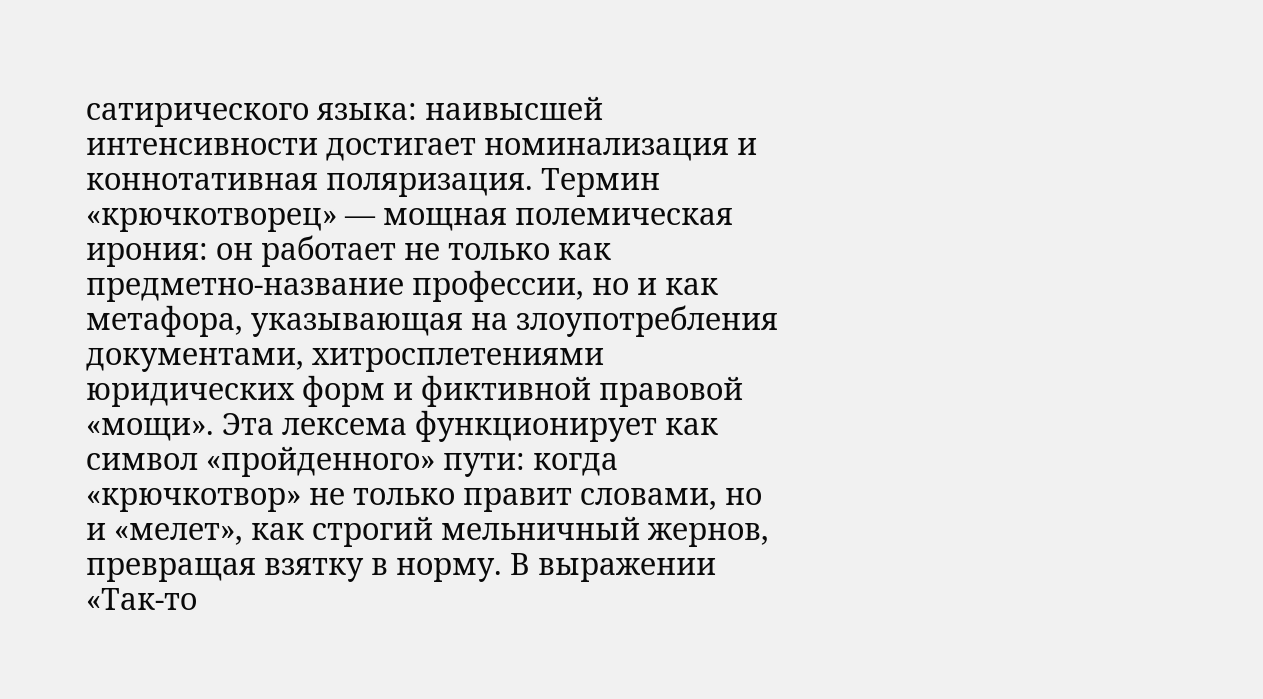сатирического языка: наивысшей интенсивности достигает номинализация и коннотативная поляризация. Термин «крючкотворец» — мощная полемическая ирония: он работает не только как предметно-название профессии, но и как метафора, указывающая на злоупотребления документами, хитросплетениями юридических форм и фиктивной правовой «мощи». Эта лексема функционирует как символ «пройденного» пути: когда «крючкотвор» не только правит словами, но и «мелет», как строгий мельничный жернов, превращая взятку в норму. В выражении «Так-то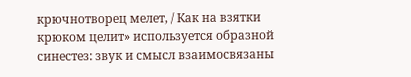крючнотворец мелет, / Как на взятки крюком целит» используется образной синестез: звук и смысл взаимосвязаны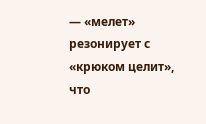— «мелет» резонирует с «крюком целит», что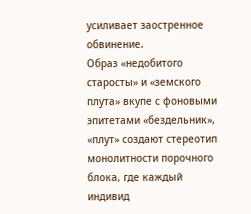усиливает заостренное обвинение.
Образ «недобитого старосты» и «земского плута» вкупе с фоновыми эпитетами «бездельник», «плут» создают стереотип монолитности порочного блока, где каждый индивид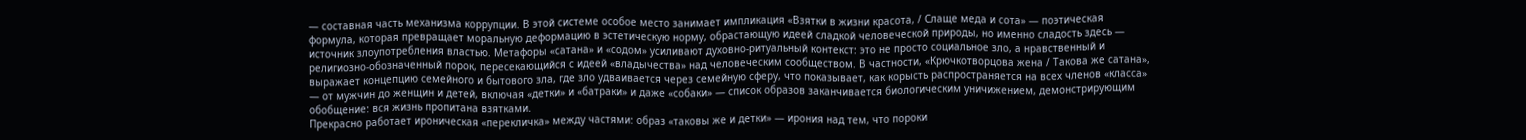— составная часть механизма коррупции. В этой системе особое место занимает импликация «Взятки в жизни красота, / Слаще меда и сота» — поэтическая формула, которая превращает моральную деформацию в эстетическую норму, обрастающую идеей сладкой человеческой природы, но именно сладость здесь — источник злоупотребления властью. Метафоры «сатана» и «содом» усиливают духовно-ритуальный контекст: это не просто социальное зло, а нравственный и религиозно-обозначенный порок, пересекающийся с идеей «владычества» над человеческим сообществом. В частности, «Крючкотворцова жена / Такова же сатана», выражает концепцию семейного и бытового зла, где зло удваивается через семейную сферу, что показывает, как корысть распространяется на всех членов «класса» — от мужчин до женщин и детей, включая «детки» и «батраки» и даже «собаки» — список образов заканчивается биологическим уничижением, демонстрирующим обобщение: вся жизнь пропитана взятками.
Прекрасно работает ироническая «перекличка» между частями: образ «таковы же и детки» — ирония над тем, что пороки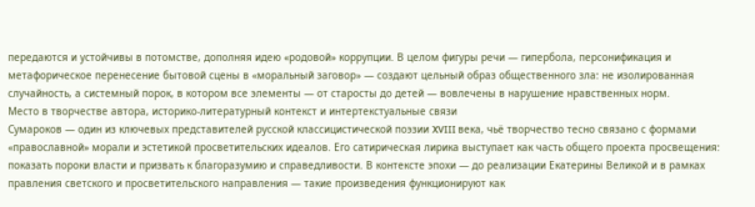передаются и устойчивы в потомстве, дополняя идею «родовой» коррупции. В целом фигуры речи — гипербола, персонификация и метафорическое перенесение бытовой сцены в «моральный заговор» — создают цельный образ общественного зла: не изолированная случайность, а системный порок, в котором все элементы — от старосты до детей — вовлечены в нарушение нравственных норм.
Место в творчестве автора, историко-литературный контекст и интертекстуальные связи
Сумароков — один из ключевых представителей русской классицистической поэзии XVIII века, чьё творчество тесно связано с формами «православной» морали и эстетикой просветительских идеалов. Его сатирическая лирика выступает как часть общего проекта просвещения: показать пороки власти и призвать к благоразумию и справедливости. В контексте эпохи — до реализации Екатерины Великой и в рамках правления светского и просветительского направления — такие произведения функционируют как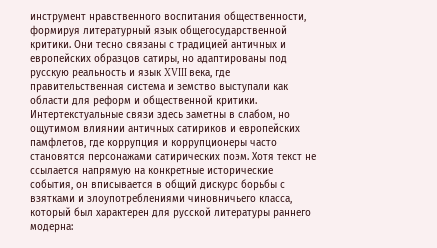инструмент нравственного воспитания общественности, формируя литературный язык общегосударственной критики. Они тесно связаны с традицией античных и европейских образцов сатиры, но адаптированы под русскую реальность и язык XVIII века, где правительственная система и земство выступали как области для реформ и общественной критики.
Интертекстуальные связи здесь заметны в слабом, но ощутимом влиянии античных сатириков и европейских памфлетов, где коррупция и коррупционеры часто становятся персонажами сатирических поэм. Хотя текст не ссылается напрямую на конкретные исторические события, он вписывается в общий дискурс борьбы с взятками и злоупотреблениями чиновничьего класса, который был характерен для русской литературы раннего модерна: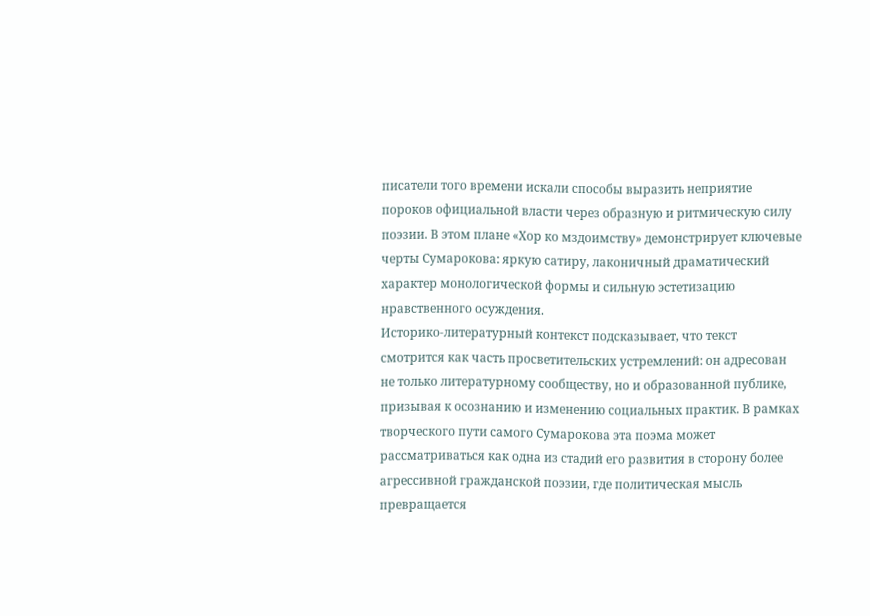писатели того времени искали способы выразить неприятие пороков официальной власти через образную и ритмическую силу поэзии. В этом плане «Хор ко мздоимству» демонстрирует ключевые черты Сумарокова: яркую сатиру, лаконичный драматический характер монологической формы и сильную эстетизацию нравственного осуждения.
Историко-литературный контекст подсказывает, что текст смотрится как часть просветительских устремлений: он адресован не только литературному сообществу, но и образованной публике, призывая к осознанию и изменению социальных практик. В рамках творческого пути самого Сумарокова эта поэма может рассматриваться как одна из стадий его развития в сторону более агрессивной гражданской поэзии, где политическая мысль превращается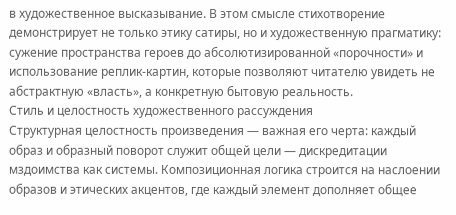в художественное высказывание. В этом смысле стихотворение демонстрирует не только этику сатиры, но и художественную прагматику: сужение пространства героев до абсолютизированной «порочности» и использование реплик-картин, которые позволяют читателю увидеть не абстрактную «власть», а конкретную бытовую реальность.
Стиль и целостность художественного рассуждения
Структурная целостность произведения — важная его черта: каждый образ и образный поворот служит общей цели — дискредитации мздоимства как системы. Композиционная логика строится на наслоении образов и этических акцентов, где каждый элемент дополняет общее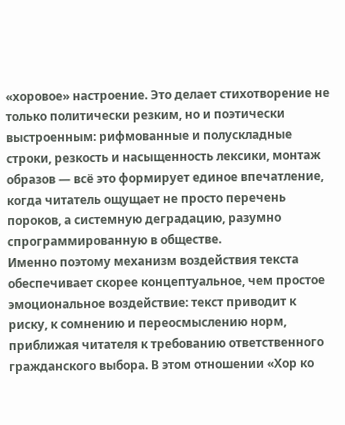«хоровое» настроение. Это делает стихотворение не только политически резким, но и поэтически выстроенным: рифмованные и полускладные строки, резкость и насыщенность лексики, монтаж образов — всё это формирует единое впечатление, когда читатель ощущает не просто перечень пороков, а системную деградацию, разумно спрограммированную в обществе.
Именно поэтому механизм воздействия текста обеспечивает скорее концептуальное, чем простое эмоциональное воздействие: текст приводит к риску, к сомнению и переосмыслению норм, приближая читателя к требованию ответственного гражданского выбора. В этом отношении «Хор ко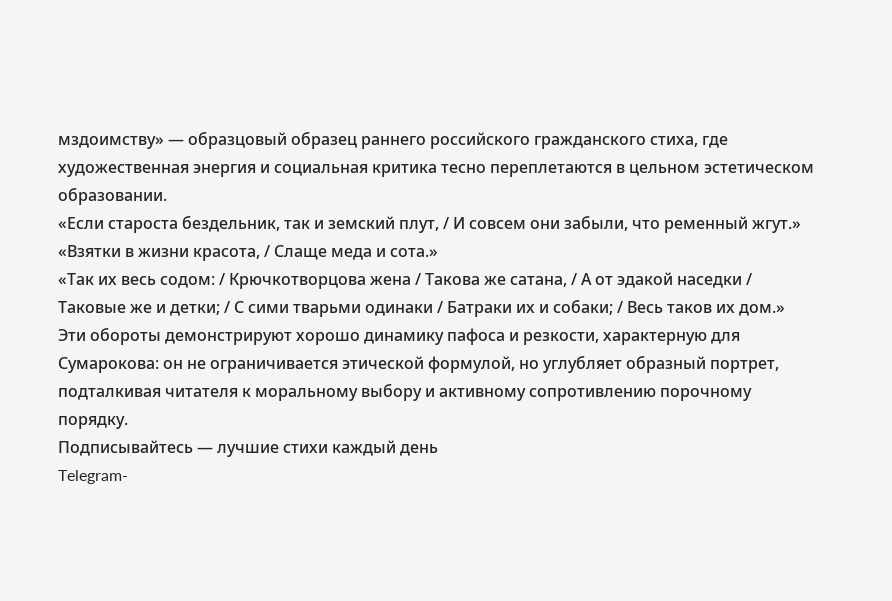мздоимству» — образцовый образец раннего российского гражданского стиха, где художественная энергия и социальная критика тесно переплетаются в цельном эстетическом образовании.
«Если староста бездельник, так и земский плут, / И совсем они забыли, что ременный жгут.»
«Взятки в жизни красота, / Слаще меда и сота.»
«Так их весь содом: / Крючкотворцова жена / Такова же сатана, / А от эдакой наседки / Таковые же и детки; / С сими тварьми одинаки / Батраки их и собаки; / Весь таков их дом.»
Эти обороты демонстрируют хорошо динамику пафоса и резкости, характерную для Сумарокова: он не ограничивается этической формулой, но углубляет образный портрет, подталкивая читателя к моральному выбору и активному сопротивлению порочному порядку.
Подписывайтесь — лучшие стихи каждый день
Telegram-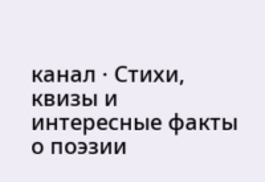канал · Стихи, квизы и интересные факты о поэзии